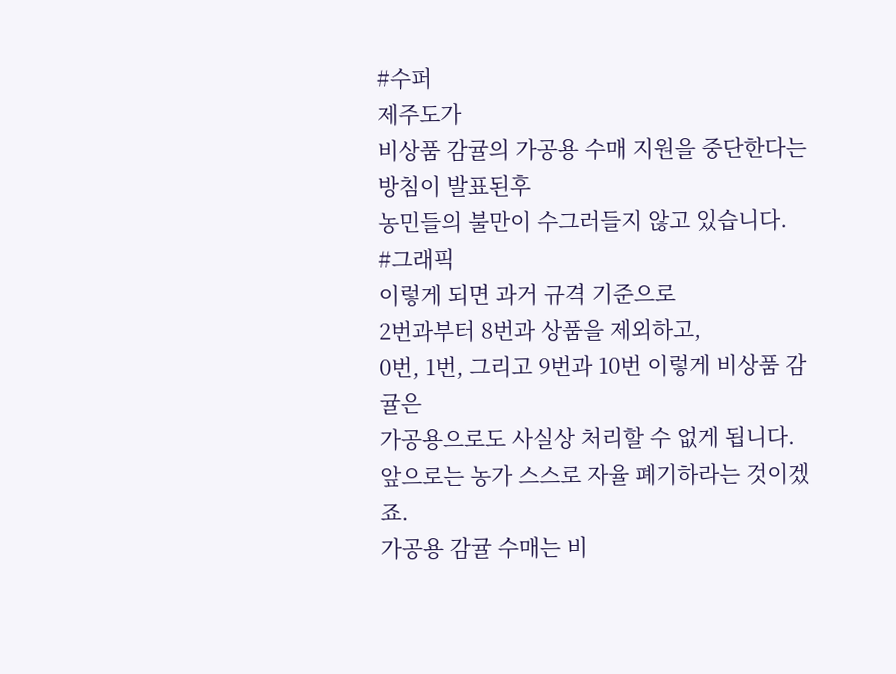#수퍼
제주도가
비상품 감귤의 가공용 수매 지원을 중단한다는 방침이 발표된후
농민들의 불만이 수그러들지 않고 있습니다.
#그래픽
이렇게 되면 과거 규격 기준으로
2번과부터 8번과 상품을 제외하고,
0번, 1번, 그리고 9번과 10번 이렇게 비상품 감귤은
가공용으로도 사실상 처리할 수 없게 됩니다.
앞으로는 농가 스스로 자율 폐기하라는 것이겠죠.
가공용 감귤 수매는 비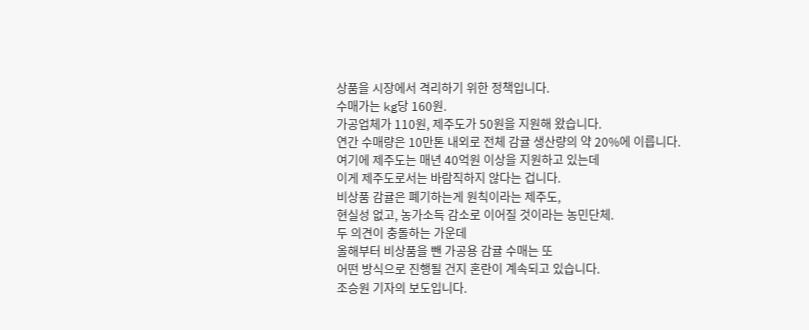상품을 시장에서 격리하기 위한 정책입니다.
수매가는 kg당 160원.
가공업체가 110원, 제주도가 50원을 지원해 왔습니다.
연간 수매량은 10만톤 내외로 전체 감귤 생산량의 약 20%에 이릅니다.
여기에 제주도는 매년 40억원 이상을 지원하고 있는데
이게 제주도로서는 바람직하지 않다는 겁니다.
비상품 감귤은 폐기하는게 원칙이라는 제주도,
현실성 없고, 농가소득 감소로 이어질 것이라는 농민단체.
두 의견이 충돌하는 가운데
올해부터 비상품을 뺀 가공용 감귤 수매는 또
어떤 방식으로 진행될 건지 혼란이 계속되고 있습니다.
조승원 기자의 보도입니다.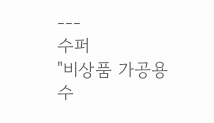---
수퍼
"비상품 가공용 수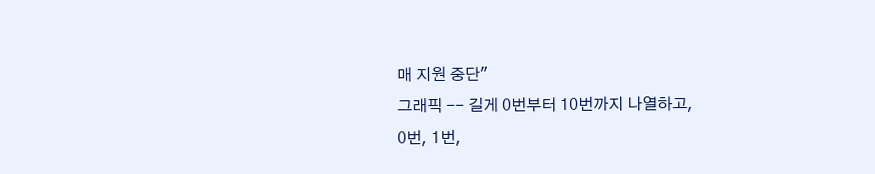매 지원 중단"
그래픽 -- 길게 0번부터 10번까지 나열하고,
0번, 1번,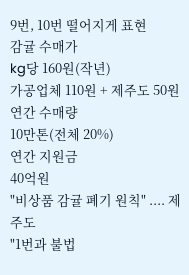9번, 10번 떨어지게 표현
감귤 수매가
kg당 160원(작년)
가공업체 110원 + 제주도 50원
연간 수매량
10만톤(전체 20%)
연간 지원금
40억원
"비상품 감귤 폐기 원칙" .... 제주도
"1번과 불법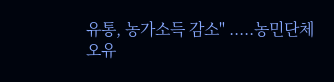유통, 농가소득 감소" .....농민단체
오유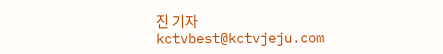진 기자
kctvbest@kctvjeju.com